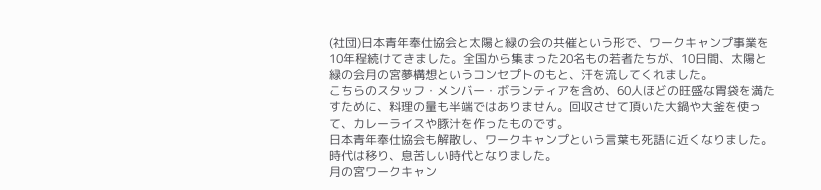(社団)日本青年奉仕協会と太陽と緑の会の共催という形で、ワークキャンプ事業を10年程続けてきました。全国から集まった20名もの若者たちが、10日間、太陽と緑の会月の宮夢構想というコンセプトのもと、汗を流してくれました。
こちらのスタッフ・メンバー・ボランティアを含め、60人ほどの旺盛な胃袋を満たすために、料理の量も半端ではありません。回収させて頂いた大鍋や大釜を使って、カレーライスや豚汁を作ったものです。
日本青年奉仕協会も解散し、ワークキャンプという言葉も死語に近くなりました。時代は移り、息苦しい時代となりました。
月の宮ワークキャン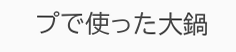プで使った大鍋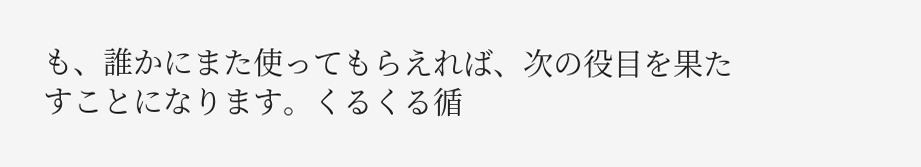も、誰かにまた使ってもらえれば、次の役目を果たすことになります。くるくる循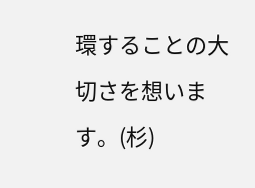環することの大切さを想います。(杉)